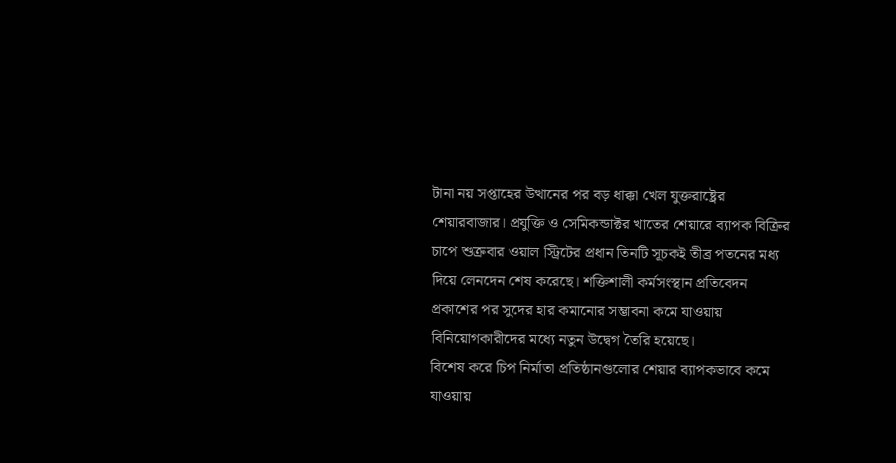টানা নয় সপ্তাহের উত্থানের পর বড় ধাক্কা খেল যুক্তরাষ্ট্রের শেয়ারবাজার। প্রযুক্তি ও সেমিকন্ডাক্টর খাতের শেয়ারে ব্যাপক বিক্রির চাপে শুক্রবার ওয়াল স্ট্রিটের প্রধান তিনটি সূচকই তীব্র পতনের মধ্য দিয়ে লেনদেন শেষ করেছে। শক্তিশালী কর্মসংস্থান প্রতিবেদন প্রকাশের পর সুদের হার কমানোর সম্ভাবনা কমে যাওয়ায় বিনিয়োগকারীদের মধ্যে নতুন উদ্বেগ তৈরি হয়েছে।
বিশেষ করে চিপ নির্মাতা প্রতিষ্ঠানগুলোর শেয়ার ব্যাপকভাবে কমে যাওয়ায়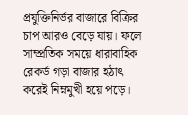প্রযুক্তিনির্ভর বাজারে বিক্রির চাপ আরও বেড়ে যায়। ফলে সাম্প্রতিক সময়ে ধারাবাহিক রেকর্ড গড়া বাজার হঠাৎ করেই নিম্নমুখী হয়ে পড়ে।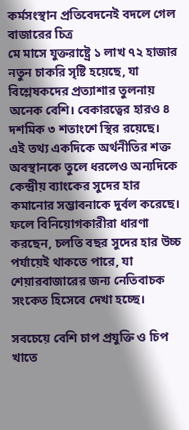কর্মসংস্থান প্রতিবেদনেই বদলে গেল বাজারের চিত্র
মে মাসে যুক্তরাষ্ট্রে ১ লাখ ৭২ হাজার নতুন চাকরি সৃষ্টি হয়েছে, যা বিশ্লেষকদের প্রত্যাশার তুলনায় অনেক বেশি। বেকারত্বের হারও ৪ দশমিক ৩ শতাংশে স্থির রয়েছে।
এই তথ্য একদিকে অর্থনীতির শক্ত অবস্থানকে তুলে ধরলেও অন্যদিকে কেন্দ্রীয় ব্যাংকের সুদের হার কমানোর সম্ভাবনাকে দুর্বল করেছে। ফলে বিনিয়োগকারীরা ধারণা করছেন, চলতি বছর সুদের হার উচ্চ পর্যায়েই থাকতে পারে, যা শেয়ারবাজারের জন্য নেতিবাচক সংকেত হিসেবে দেখা হচ্ছে।

সবচেয়ে বেশি চাপ প্রযুক্তি ও চিপ খাতে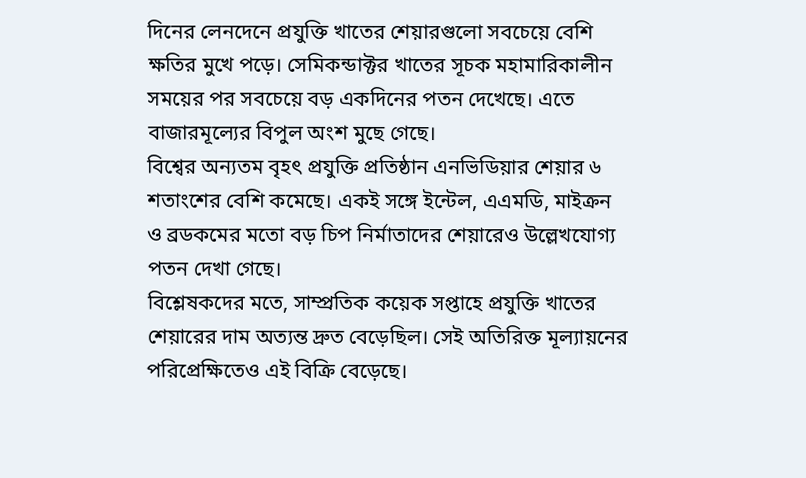দিনের লেনদেনে প্রযুক্তি খাতের শেয়ারগুলো সবচেয়ে বেশি ক্ষতির মুখে পড়ে। সেমিকন্ডাক্টর খাতের সূচক মহামারিকালীন সময়ের পর সবচেয়ে বড় একদিনের পতন দেখেছে। এতে বাজারমূল্যের বিপুল অংশ মুছে গেছে।
বিশ্বের অন্যতম বৃহৎ প্রযুক্তি প্রতিষ্ঠান এনভিডিয়ার শেয়ার ৬ শতাংশের বেশি কমেছে। একই সঙ্গে ইন্টেল, এএমডি, মাইক্রন ও ব্রডকমের মতো বড় চিপ নির্মাতাদের শেয়ারেও উল্লেখযোগ্য পতন দেখা গেছে।
বিশ্লেষকদের মতে, সাম্প্রতিক কয়েক সপ্তাহে প্রযুক্তি খাতের শেয়ারের দাম অত্যন্ত দ্রুত বেড়েছিল। সেই অতিরিক্ত মূল্যায়নের পরিপ্রেক্ষিতেও এই বিক্রি বেড়েছে।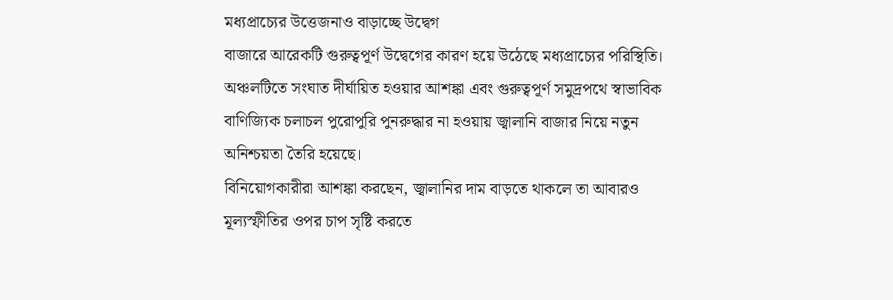মধ্যপ্রাচ্যের উত্তেজনাও বাড়াচ্ছে উদ্বেগ
বাজারে আরেকটি গুরুত্বপূর্ণ উদ্বেগের কারণ হয়ে উঠেছে মধ্যপ্রাচ্যের পরিস্থিতি। অঞ্চলটিতে সংঘাত দীর্ঘায়িত হওয়ার আশঙ্কা এবং গুরুত্বপূর্ণ সমুদ্রপথে স্বাভাবিক বাণিজ্যিক চলাচল পুরোপুরি পুনরুদ্ধার না হওয়ায় জ্বালানি বাজার নিয়ে নতুন অনিশ্চয়তা তৈরি হয়েছে।
বিনিয়োগকারীরা আশঙ্কা করছেন, জ্বালানির দাম বাড়তে থাকলে তা আবারও মূল্যস্ফীতির ওপর চাপ সৃষ্টি করতে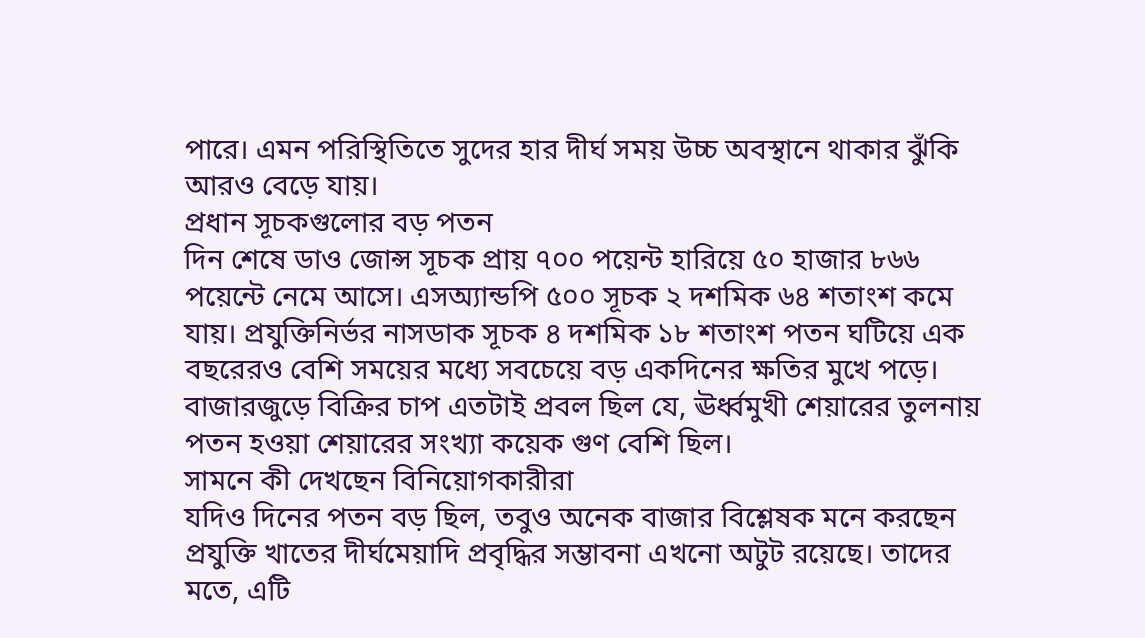পারে। এমন পরিস্থিতিতে সুদের হার দীর্ঘ সময় উচ্চ অবস্থানে থাকার ঝুঁকি আরও বেড়ে যায়।
প্রধান সূচকগুলোর বড় পতন
দিন শেষে ডাও জোন্স সূচক প্রায় ৭০০ পয়েন্ট হারিয়ে ৫০ হাজার ৮৬৬ পয়েন্টে নেমে আসে। এসঅ্যান্ডপি ৫০০ সূচক ২ দশমিক ৬৪ শতাংশ কমে যায়। প্রযুক্তিনির্ভর নাসডাক সূচক ৪ দশমিক ১৮ শতাংশ পতন ঘটিয়ে এক বছরেরও বেশি সময়ের মধ্যে সবচেয়ে বড় একদিনের ক্ষতির মুখে পড়ে।
বাজারজুড়ে বিক্রির চাপ এতটাই প্রবল ছিল যে, ঊর্ধ্বমুখী শেয়ারের তুলনায় পতন হওয়া শেয়ারের সংখ্যা কয়েক গুণ বেশি ছিল।
সামনে কী দেখছেন বিনিয়োগকারীরা
যদিও দিনের পতন বড় ছিল, তবুও অনেক বাজার বিশ্লেষক মনে করছেন প্রযুক্তি খাতের দীর্ঘমেয়াদি প্রবৃদ্ধির সম্ভাবনা এখনো অটুট রয়েছে। তাদের মতে, এটি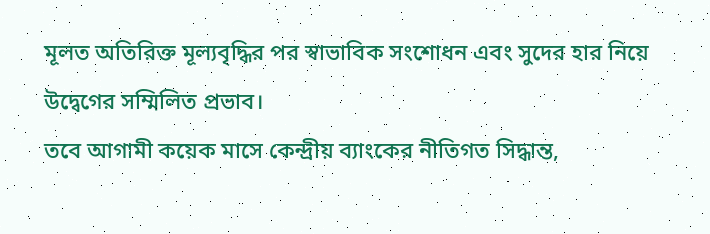মূলত অতিরিক্ত মূল্যবৃদ্ধির পর স্বাভাবিক সংশোধন এবং সুদের হার নিয়ে উদ্বেগের সম্মিলিত প্রভাব।
তবে আগামী কয়েক মাসে কেন্দ্রীয় ব্যাংকের নীতিগত সিদ্ধান্ত,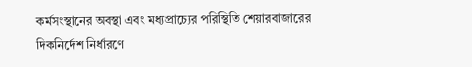কর্মসংস্থানের অবস্থা এবং মধ্যপ্রাচ্যের পরিস্থিতি শেয়ারবাজারের দিকনির্দেশ নির্ধারণে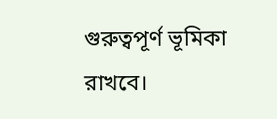গুরুত্বপূর্ণ ভূমিকা রাখবে।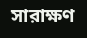সারাক্ষণ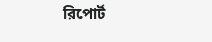রিপোর্ট